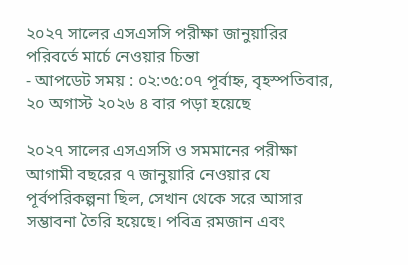২০২৭ সালের এসএসসি পরীক্ষা জানুয়ারির পরিবর্তে মার্চে নেওয়ার চিন্তা
- আপডেট সময় : ০২:৩৫:০৭ পূর্বাহ্ন, বৃহস্পতিবার, ২০ অগাস্ট ২০২৬ ৪ বার পড়া হয়েছে

২০২৭ সালের এসএসসি ও সমমানের পরীক্ষা আগামী বছরের ৭ জানুয়ারি নেওয়ার যে পূর্বপরিকল্পনা ছিল, সেখান থেকে সরে আসার সম্ভাবনা তৈরি হয়েছে। পবিত্র রমজান এবং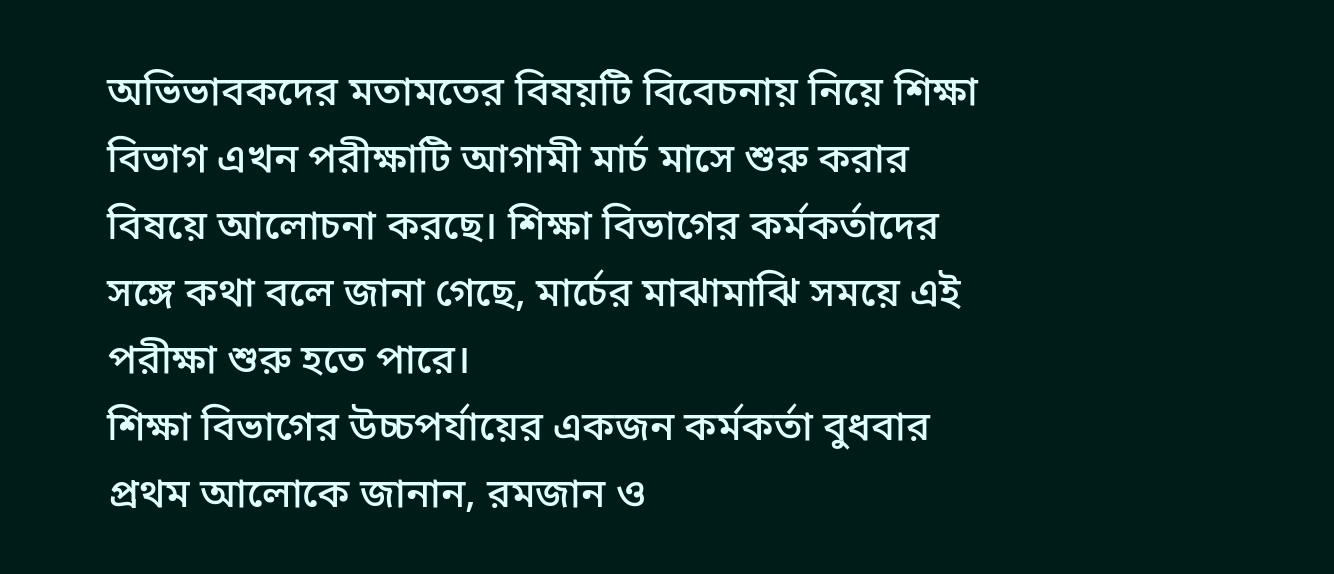অভিভাবকদের মতামতের বিষয়টি বিবেচনায় নিয়ে শিক্ষা বিভাগ এখন পরীক্ষাটি আগামী মার্চ মাসে শুরু করার বিষয়ে আলোচনা করছে। শিক্ষা বিভাগের কর্মকর্তাদের সঙ্গে কথা বলে জানা গেছে, মার্চের মাঝামাঝি সময়ে এই পরীক্ষা শুরু হতে পারে।
শিক্ষা বিভাগের উচ্চপর্যায়ের একজন কর্মকর্তা বুধবার প্রথম আলোকে জানান, রমজান ও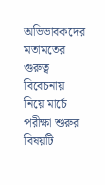অভিভাবকদের মতামতের গুরুত্ব বিবেচনায় নিয়ে মার্চে পরীক্ষা শুরুর বিষয়টি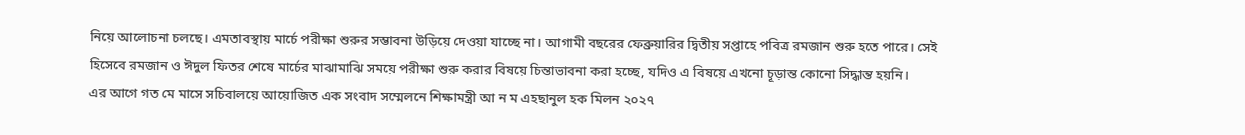নিয়ে আলোচনা চলছে। এমতাবস্থায় মার্চে পরীক্ষা শুরুর সম্ভাবনা উড়িয়ে দেওয়া যাচ্ছে না। আগামী বছরের ফেব্রুয়ারির দ্বিতীয় সপ্তাহে পবিত্র রমজান শুরু হতে পারে। সেই হিসেবে রমজান ও ঈদুল ফিতর শেষে মার্চের মাঝামাঝি সময়ে পরীক্ষা শুরু করার বিষয়ে চিন্তাভাবনা করা হচ্ছে, যদিও এ বিষয়ে এখনো চূড়ান্ত কোনো সিদ্ধান্ত হয়নি।
এর আগে গত মে মাসে সচিবালয়ে আয়োজিত এক সংবাদ সম্মেলনে শিক্ষামন্ত্রী আ ন ম এহছানুল হক মিলন ২০২৭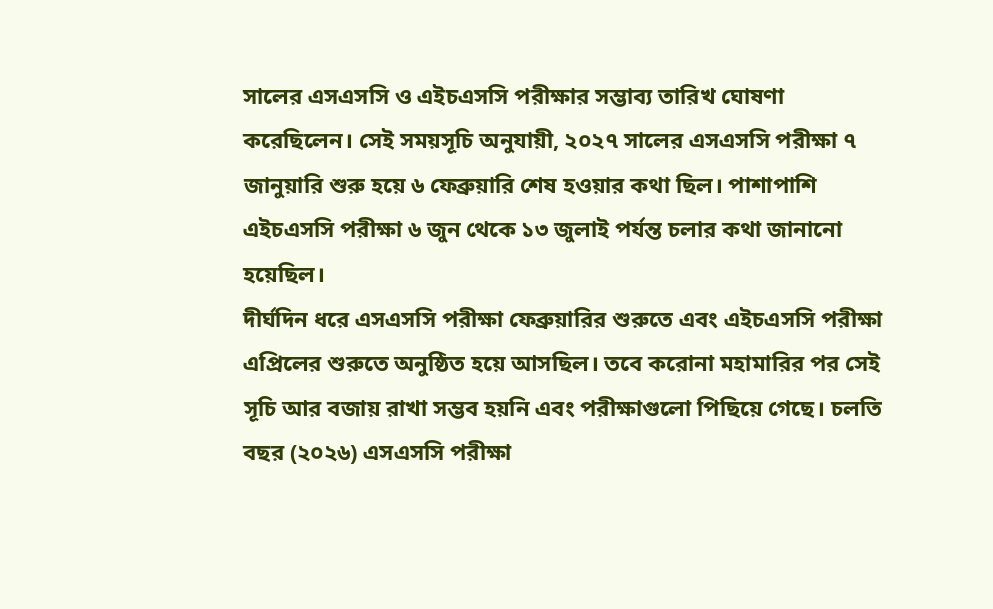সালের এসএসসি ও এইচএসসি পরীক্ষার সম্ভাব্য তারিখ ঘোষণা করেছিলেন। সেই সময়সূচি অনুযায়ী, ২০২৭ সালের এসএসসি পরীক্ষা ৭ জানুয়ারি শুরু হয়ে ৬ ফেব্রুয়ারি শেষ হওয়ার কথা ছিল। পাশাপাশি এইচএসসি পরীক্ষা ৬ জুন থেকে ১৩ জুলাই পর্যন্ত চলার কথা জানানো হয়েছিল।
দীর্ঘদিন ধরে এসএসসি পরীক্ষা ফেব্রুয়ারির শুরুতে এবং এইচএসসি পরীক্ষা এপ্রিলের শুরুতে অনুষ্ঠিত হয়ে আসছিল। তবে করোনা মহামারির পর সেই সূচি আর বজায় রাখা সম্ভব হয়নি এবং পরীক্ষাগুলো পিছিয়ে গেছে। চলতি বছর (২০২৬) এসএসসি পরীক্ষা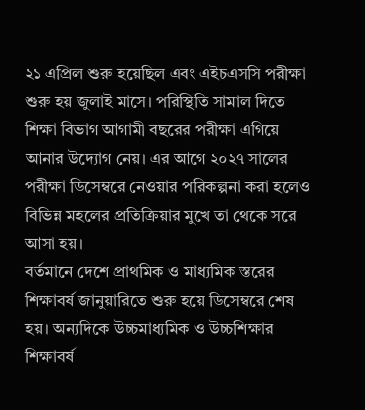২১ এপ্রিল শুরু হয়েছিল এবং এইচএসসি পরীক্ষা শুরু হয় জুলাই মাসে। পরিস্থিতি সামাল দিতে শিক্ষা বিভাগ আগামী বছরের পরীক্ষা এগিয়ে আনার উদ্যোগ নেয়। এর আগে ২০২৭ সালের পরীক্ষা ডিসেম্বরে নেওয়ার পরিকল্পনা করা হলেও বিভিন্ন মহলের প্রতিক্রিয়ার মুখে তা থেকে সরে আসা হয়।
বর্তমানে দেশে প্রাথমিক ও মাধ্যমিক স্তরের শিক্ষাবর্ষ জানুয়ারিতে শুরু হয়ে ডিসেম্বরে শেষ হয়। অন্যদিকে উচ্চমাধ্যমিক ও উচ্চশিক্ষার শিক্ষাবর্ষ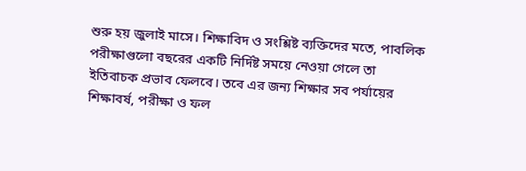শুরু হয় জুলাই মাসে। শিক্ষাবিদ ও সংশ্লিষ্ট ব্যক্তিদের মতে, পাবলিক পরীক্ষাগুলো বছরের একটি নির্দিষ্ট সময়ে নেওয়া গেলে তা ইতিবাচক প্রভাব ফেলবে। তবে এর জন্য শিক্ষার সব পর্যায়ের শিক্ষাবর্ষ, পরীক্ষা ও ফল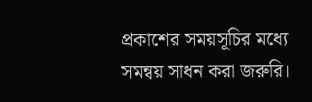প্রকাশের সময়সূচির মধ্যে সমন্বয় সাধন করা জরুরি।